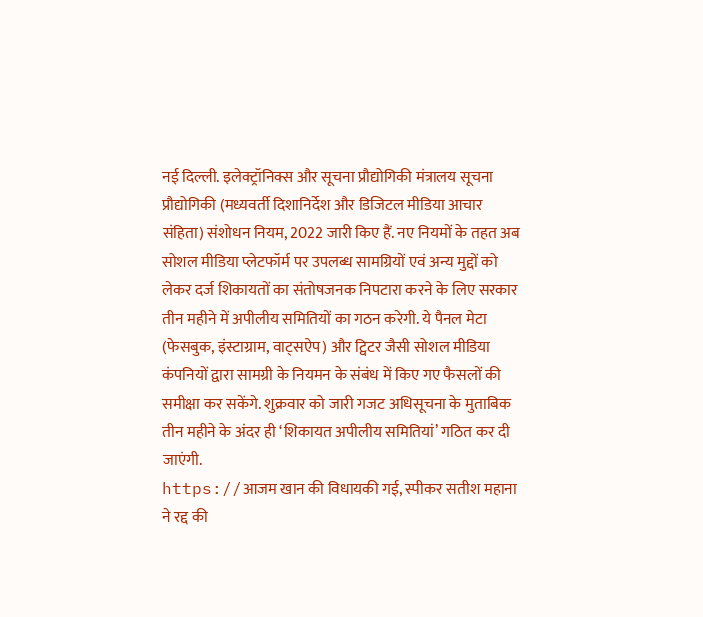नई दिल्ली. इलेक्ट्रॉनिक्स और सूचना प्रौद्योगिकी मंत्रालय सूचना प्रौद्योगिकी (मध्यवर्ती दिशानिर्देश और डिजिटल मीडिया आचार संहिता) संशोधन नियम, 2022 जारी किए हैं. नए नियमों के तहत अब सोशल मीडिया प्लेटफॉर्म पर उपलब्ध सामग्रियों एवं अन्य मुद्दों को लेकर दर्ज शिकायतों का संतोषजनक निपटारा करने के लिए सरकार तीन महीने में अपीलीय समितियों का गठन करेगी. ये पैनल मेटा (फेसबुक, इंस्टाग्राम, वाट्सऐप) और ट्विटर जैसी सोशल मीडिया कंपनियों द्वारा सामग्री के नियमन के संबंध में किए गए फैसलों की समीक्षा कर सकेंगे. शुक्रवार को जारी गजट अधिसूचना के मुताबिक तीन महीने के अंदर ही ‘शिकायत अपीलीय समितियां’ गठित कर दी जाएंगी.
https://आजम खान की विधायकी गई, स्पीकर सतीश महाना ने रद्द की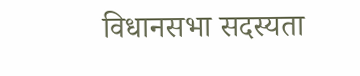विधानसभा सदस्यता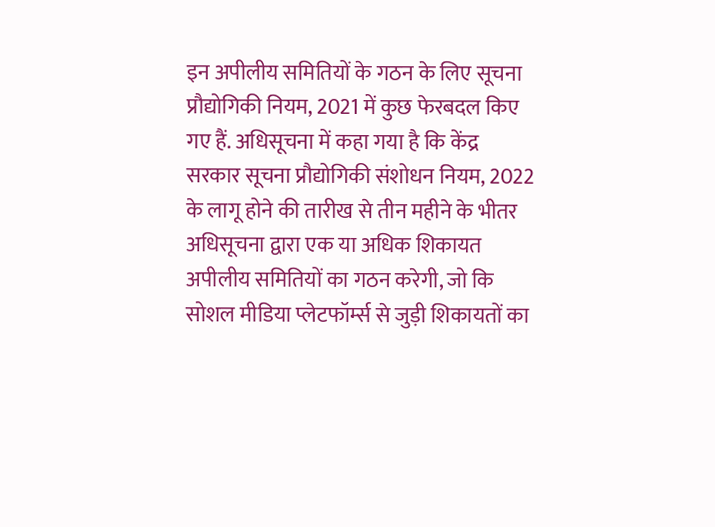इन अपीलीय समितियों के गठन के लिए सूचना प्रौद्योगिकी नियम, 2021 में कुछ फेरबदल किए गए हैं. अधिसूचना में कहा गया है कि केंद्र सरकार सूचना प्रौद्योगिकी संशोधन नियम, 2022 के लागू होने की तारीख से तीन महीने के भीतर अधिसूचना द्वारा एक या अधिक शिकायत अपीलीय समितियों का गठन करेगी, जो कि सोशल मीडिया प्लेटफॉर्म्स से जुड़ी शिकायतों का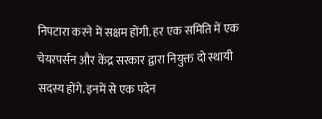निपटारा करने में सक्षम होंगी. हर एक समिति में एक चेयरपर्सन और केंद्र सरकार द्वारा नियुक्त दो स्थायी सदस्य होंगे. इनमें से एक पदेन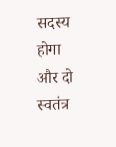सदस्य होगा और दो स्वतंत्र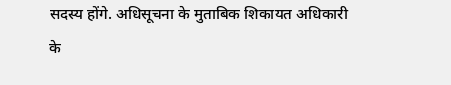सदस्य होंगे. अधिसूचना के मुताबिक शिकायत अधिकारी के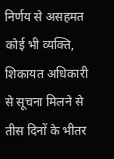निर्णय से असहमत कोई भी व्यक्ति, शिकायत अधिकारी से सूचना मिलने से तीस दिनों के भीतर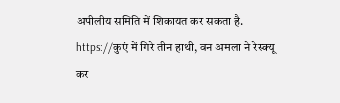अपीलीय समिति में शिकायत कर सकता है.
https://कुएं में गिरे तीन हाथी, वन अमला ने रेस्क्यू कर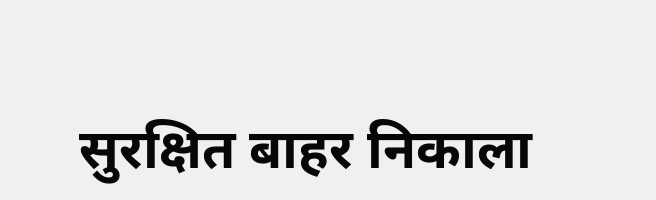सुरक्षित बाहर निकाला